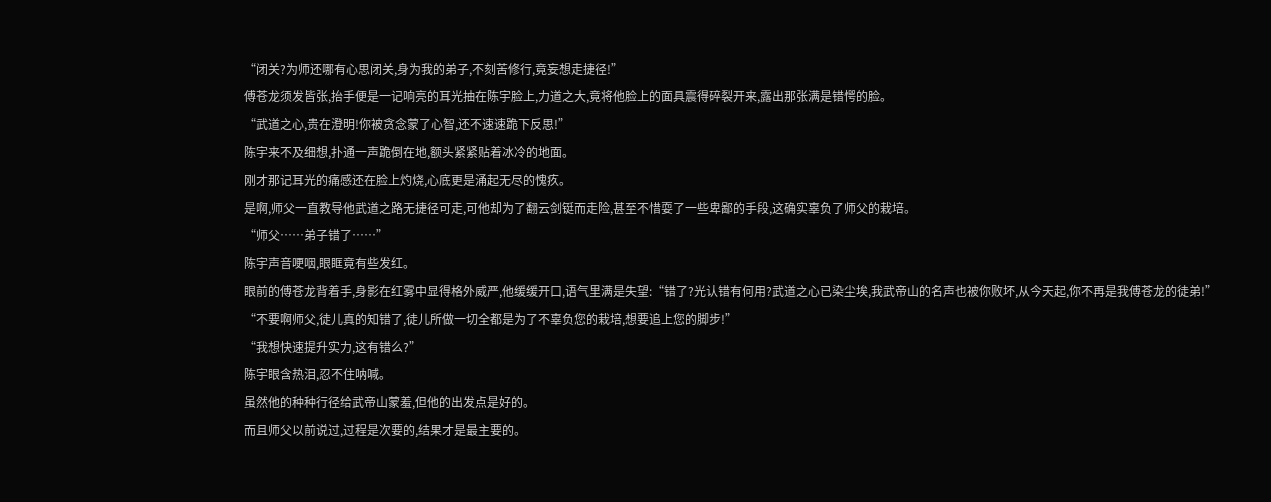“闭关?为师还哪有心思闭关,身为我的弟子,不刻苦修行,竟妄想走捷径!”
傅苍龙须发皆张,抬手便是一记响亮的耳光抽在陈宇脸上,力道之大,竟将他脸上的面具震得碎裂开来,露出那张满是错愕的脸。
“武道之心,贵在澄明!你被贪念蒙了心智,还不速速跪下反思!”
陈宇来不及细想,扑通一声跪倒在地,额头紧紧贴着冰冷的地面。
刚才那记耳光的痛感还在脸上灼烧,心底更是涌起无尽的愧疚。
是啊,师父一直教导他武道之路无捷径可走,可他却为了翻云剑铤而走险,甚至不惜耍了一些卑鄙的手段,这确实辜负了师父的栽培。
“师父……弟子错了……”
陈宇声音哽咽,眼眶竟有些发红。
眼前的傅苍龙背着手,身影在红雾中显得格外威严,他缓缓开口,语气里满是失望:“错了?光认错有何用?武道之心已染尘埃,我武帝山的名声也被你败坏,从今天起,你不再是我傅苍龙的徒弟!”
“不要啊师父,徒儿真的知错了,徒儿所做一切全都是为了不辜负您的栽培,想要追上您的脚步!”
“我想快速提升实力,这有错么?”
陈宇眼含热泪,忍不住呐喊。
虽然他的种种行径给武帝山蒙羞,但他的出发点是好的。
而且师父以前说过,过程是次要的,结果才是最主要的。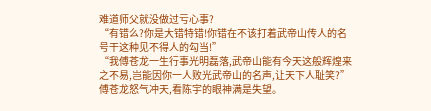难道师父就没做过亏心事?
“有错么?你是大错特错!你错在不该打着武帝山传人的名号干这种见不得人的勾当!”
“我傅苍龙一生行事光明磊落,武帝山能有今天这般辉煌来之不易,岂能因你一人败光武帝山的名声,让天下人耻笑?”
傅苍龙怒气冲天,看陈宇的眼神满是失望。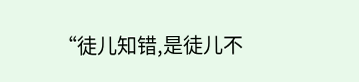“徒儿知错,是徒儿不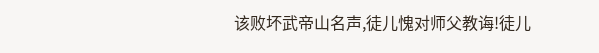该败坏武帝山名声,徒儿愧对师父教诲!徒儿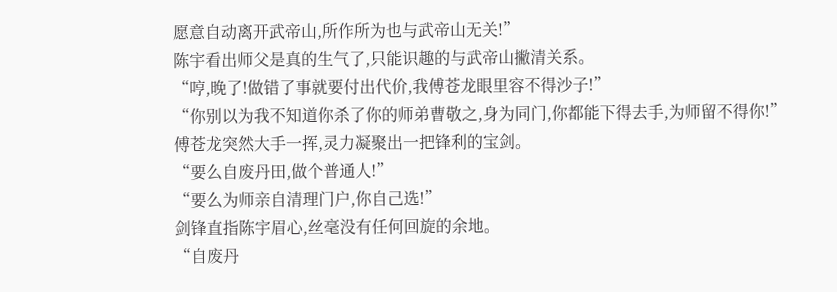愿意自动离开武帝山,所作所为也与武帝山无关!”
陈宇看出师父是真的生气了,只能识趣的与武帝山撇清关系。
“哼,晚了!做错了事就要付出代价,我傅苍龙眼里容不得沙子!”
“你别以为我不知道你杀了你的师弟曹敬之,身为同门,你都能下得去手,为师留不得你!”
傅苍龙突然大手一挥,灵力凝聚出一把锋利的宝剑。
“要么自废丹田,做个普通人!”
“要么为师亲自清理门户,你自己选!”
剑锋直指陈宇眉心,丝毫没有任何回旋的余地。
“自废丹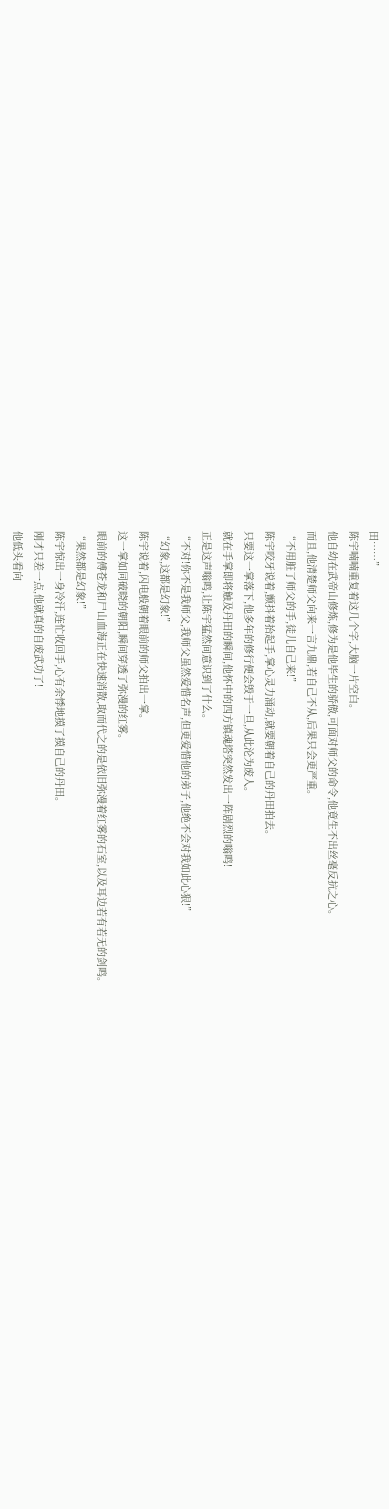田……”
陈宇喃喃重复着这几个字,大脑一片空白。
他自幼在武帝山修炼,修为是他毕生的骄傲,可面对师父的命令,他竟生不出丝毫反抗之心。
而且,他清楚师父向来一言九鼎,若自己不从,后果只会更严重。
“不用脏了师父的手,徒儿自己来!”
陈宇咬牙说着,颤抖着抬起手,掌心灵力涌动,就要朝着自己的丹田拍去。
只要这一掌落下,他多年的修行便会毁于一旦,从此沦为废人。
就在手掌即将触及丹田的瞬间,他怀中的四方镇魂塔突然发出一阵剧烈的嗡鸣!
正是这声嗡鸣,让陈宇猛然间意识到了什么。
“不对!你不是我师父,我师父虽然爱惜名声,但更爱惜他的弟子,他绝不会对我如此心狠!”
“幻象,这都是幻象!”
陈宇说着,闪电般朝着眼前的师父拍出一掌。
这一掌如同破晓的朝阳,瞬间穿透了弥漫的红雾。
眼前的傅苍龙和尸山血海正在快速消散,取而代之的是依旧弥漫着红雾的石室,以及耳边若有若无的剑鸣。
“果然都是幻象!”
陈宇惊出一身冷汗,连忙收回手,心有余悸地摸了摸自己的丹田。
刚才只差一点,他就真的自废武功了!
他低头看向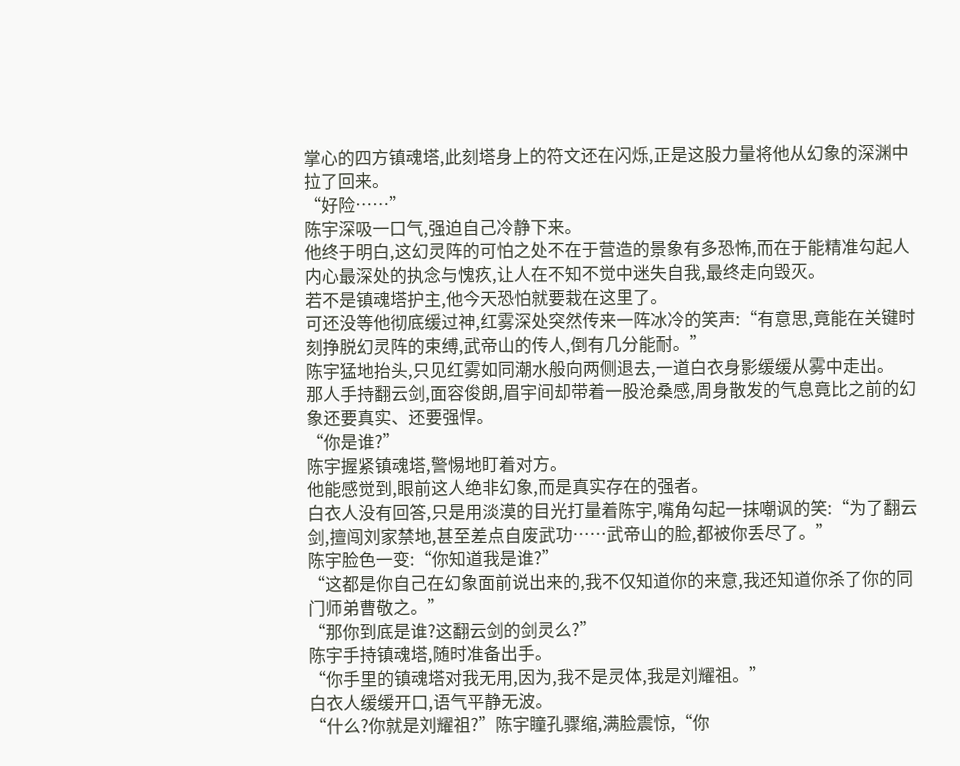掌心的四方镇魂塔,此刻塔身上的符文还在闪烁,正是这股力量将他从幻象的深渊中拉了回来。
“好险……”
陈宇深吸一口气,强迫自己冷静下来。
他终于明白,这幻灵阵的可怕之处不在于营造的景象有多恐怖,而在于能精准勾起人内心最深处的执念与愧疚,让人在不知不觉中迷失自我,最终走向毁灭。
若不是镇魂塔护主,他今天恐怕就要栽在这里了。
可还没等他彻底缓过神,红雾深处突然传来一阵冰冷的笑声:“有意思,竟能在关键时刻挣脱幻灵阵的束缚,武帝山的传人,倒有几分能耐。”
陈宇猛地抬头,只见红雾如同潮水般向两侧退去,一道白衣身影缓缓从雾中走出。
那人手持翻云剑,面容俊朗,眉宇间却带着一股沧桑感,周身散发的气息竟比之前的幻象还要真实、还要强悍。
“你是谁?”
陈宇握紧镇魂塔,警惕地盯着对方。
他能感觉到,眼前这人绝非幻象,而是真实存在的强者。
白衣人没有回答,只是用淡漠的目光打量着陈宇,嘴角勾起一抹嘲讽的笑:“为了翻云剑,擅闯刘家禁地,甚至差点自废武功……武帝山的脸,都被你丢尽了。”
陈宇脸色一变:“你知道我是谁?”
“这都是你自己在幻象面前说出来的,我不仅知道你的来意,我还知道你杀了你的同门师弟曹敬之。”
“那你到底是谁?这翻云剑的剑灵么?”
陈宇手持镇魂塔,随时准备出手。
“你手里的镇魂塔对我无用,因为,我不是灵体,我是刘耀祖。”
白衣人缓缓开口,语气平静无波。
“什么?你就是刘耀祖?”陈宇瞳孔骤缩,满脸震惊,“你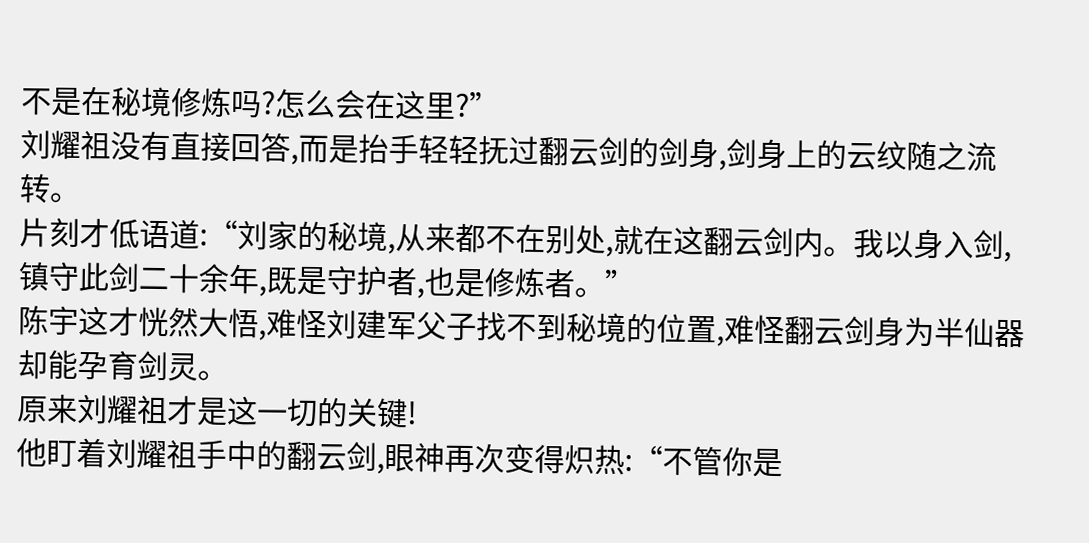不是在秘境修炼吗?怎么会在这里?”
刘耀祖没有直接回答,而是抬手轻轻抚过翻云剑的剑身,剑身上的云纹随之流转。
片刻才低语道:“刘家的秘境,从来都不在别处,就在这翻云剑内。我以身入剑,镇守此剑二十余年,既是守护者,也是修炼者。”
陈宇这才恍然大悟,难怪刘建军父子找不到秘境的位置,难怪翻云剑身为半仙器却能孕育剑灵。
原来刘耀祖才是这一切的关键!
他盯着刘耀祖手中的翻云剑,眼神再次变得炽热:“不管你是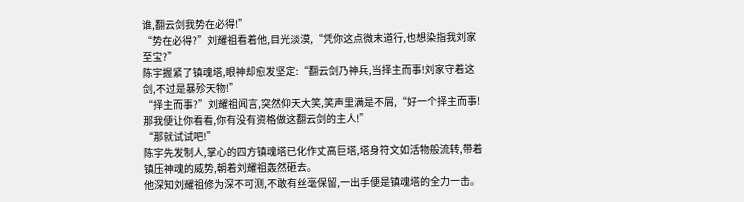谁,翻云剑我势在必得!”
“势在必得?”刘耀祖看着他,目光淡漠,“凭你这点微末道行,也想染指我刘家至宝?”
陈宇握紧了镇魂塔,眼神却愈发坚定:“翻云剑乃神兵,当择主而事!刘家守着这剑,不过是暴殄天物!”
“择主而事?”刘耀祖闻言,突然仰天大笑,笑声里满是不屑,“好一个择主而事!那我便让你看看,你有没有资格做这翻云剑的主人!”
“那就试试吧!”
陈宇先发制人,掌心的四方镇魂塔已化作丈高巨塔,塔身符文如活物般流转,带着镇压神魂的威势,朝着刘耀祖轰然砸去。
他深知刘耀祖修为深不可测,不敢有丝毫保留,一出手便是镇魂塔的全力一击。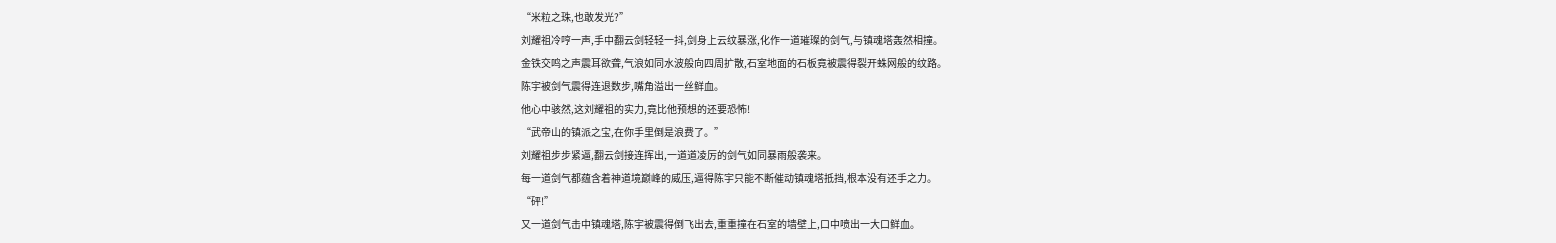“米粒之珠,也敢发光?”
刘耀祖冷哼一声,手中翻云剑轻轻一抖,剑身上云纹暴涨,化作一道璀璨的剑气,与镇魂塔轰然相撞。
金铁交鸣之声震耳欲聋,气浪如同水波般向四周扩散,石室地面的石板竟被震得裂开蛛网般的纹路。
陈宇被剑气震得连退数步,嘴角溢出一丝鲜血。
他心中骇然,这刘耀祖的实力,竟比他预想的还要恐怖!
“武帝山的镇派之宝,在你手里倒是浪费了。”
刘耀祖步步紧逼,翻云剑接连挥出,一道道凌厉的剑气如同暴雨般袭来。
每一道剑气都蕴含着神道境巅峰的威压,逼得陈宇只能不断催动镇魂塔抵挡,根本没有还手之力。
“砰!”
又一道剑气击中镇魂塔,陈宇被震得倒飞出去,重重撞在石室的墙壁上,口中喷出一大口鲜血。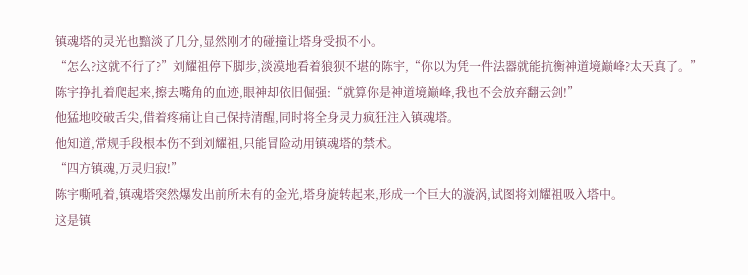镇魂塔的灵光也黯淡了几分,显然刚才的碰撞让塔身受损不小。
“怎么?这就不行了?”刘耀祖停下脚步,淡漠地看着狼狈不堪的陈宇,“你以为凭一件法器就能抗衡神道境巅峰?太天真了。”
陈宇挣扎着爬起来,擦去嘴角的血迹,眼神却依旧倔强:“就算你是神道境巅峰,我也不会放弃翻云剑!”
他猛地咬破舌尖,借着疼痛让自己保持清醒,同时将全身灵力疯狂注入镇魂塔。
他知道,常规手段根本伤不到刘耀祖,只能冒险动用镇魂塔的禁术。
“四方镇魂,万灵归寂!”
陈宇嘶吼着,镇魂塔突然爆发出前所未有的金光,塔身旋转起来,形成一个巨大的漩涡,试图将刘耀祖吸入塔中。
这是镇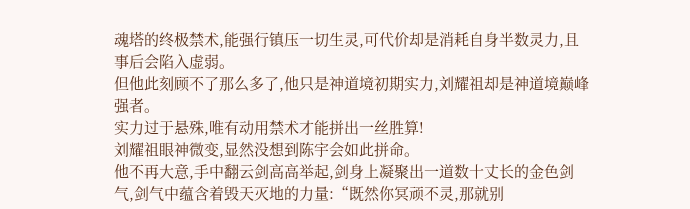魂塔的终极禁术,能强行镇压一切生灵,可代价却是消耗自身半数灵力,且事后会陷入虚弱。
但他此刻顾不了那么多了,他只是神道境初期实力,刘耀祖却是神道境巅峰强者。
实力过于悬殊,唯有动用禁术才能拼出一丝胜算!
刘耀祖眼神微变,显然没想到陈宇会如此拼命。
他不再大意,手中翻云剑高高举起,剑身上凝聚出一道数十丈长的金色剑气,剑气中蕴含着毁天灭地的力量:“既然你冥顽不灵,那就别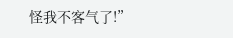怪我不客气了!”